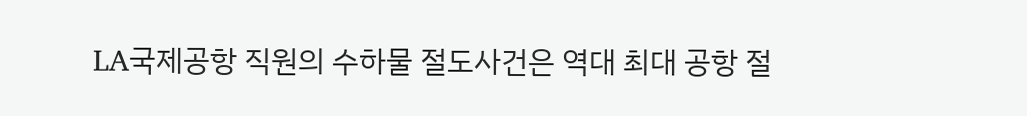LA국제공항 직원의 수하물 절도사건은 역대 최대 공항 절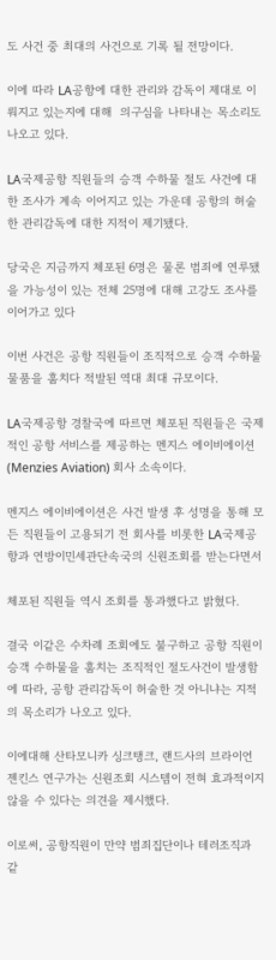도 사건 중 최대의 사건으로 기록 될 전망이다.

이에 따라 LA공항에 대한 관리와 감독이 제대로 이뤄지고 있는지에 대해  의구심을 나타내는 목소리도 나오고 있다.

LA국제공항 직원들의 승객 수하물 절도 사건에 대한 조사가 계속 이어지고 있는 가운데 공항의 허술한 관리감독에 대한 지적이 제기됐다.

당국은 지금까지 체포된 6명은 물론 범죄에 연루됐을 가능성이 있는 전체 25명에 대해 고강도 조사를 이어가고 있다

이번 사건은 공항 직원들이 조직적으로 승객 수하물 물품을 훔치다 적발된 역대 최대 규모이다.

LA국제공항 경찰국에 따르면 체포된 직원들은 국제적인 공항 서비스를 제공하는 멘지스 에이비에이션(Menzies Aviation) 회사 소속이다.

멘지스 에이비에이션은 사건 발생 후 성명을 통해 모든 직원들이 고용되기 전 회사를 비롯한 LA국제공항과 연방이민세관단속국의 신원조회를 받는다면서

체포된 직원들 역시 조회를 통과했다고 밝혔다.

결국 이같은 수차례 조회에도 불구하고 공항 직원이 승객 수하물을 훔치는 조직적인 절도사건이 발생함에 따라, 공항 관리감독이 허술한 것 아니냐는 지적의 목소리가 나오고 있다.

이에대해 산타모니카 싱크탱크, 랜드사의 브라이언 젠킨스 연구가는 신원조회 시스템이 전혀 효과적이지 않을 수 있다는 의견을 제시했다.

이로써, 공항직원이 만약 범죄집단이나 테러조직과 같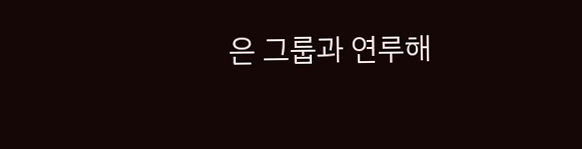은 그룹과 연루해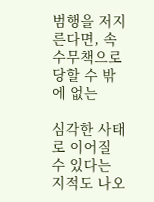범행을 저지른다면, 속수무책으로 당할 수 밖에 없는

심각한 사태로 이어질 수 있다는 지적도 나오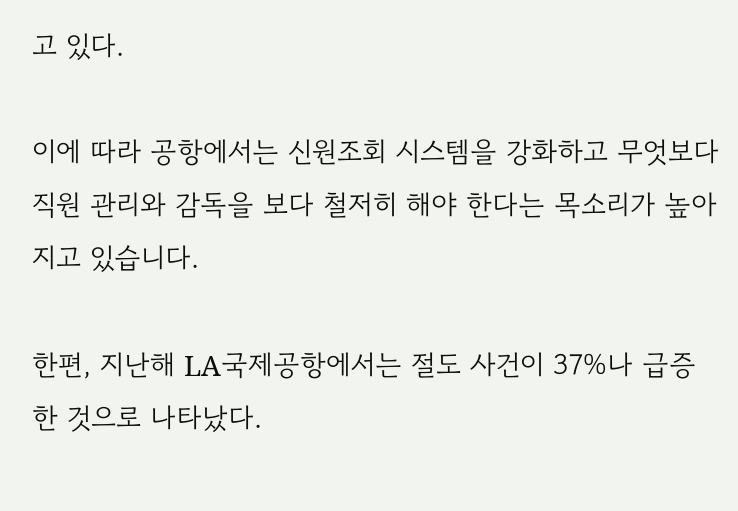고 있다.

이에 따라 공항에서는 신원조회 시스템을 강화하고 무엇보다 직원 관리와 감독을 보다 철저히 해야 한다는 목소리가 높아지고 있습니다.

한편, 지난해 LA국제공항에서는 절도 사건이 37%나 급증한 것으로 나타났다.